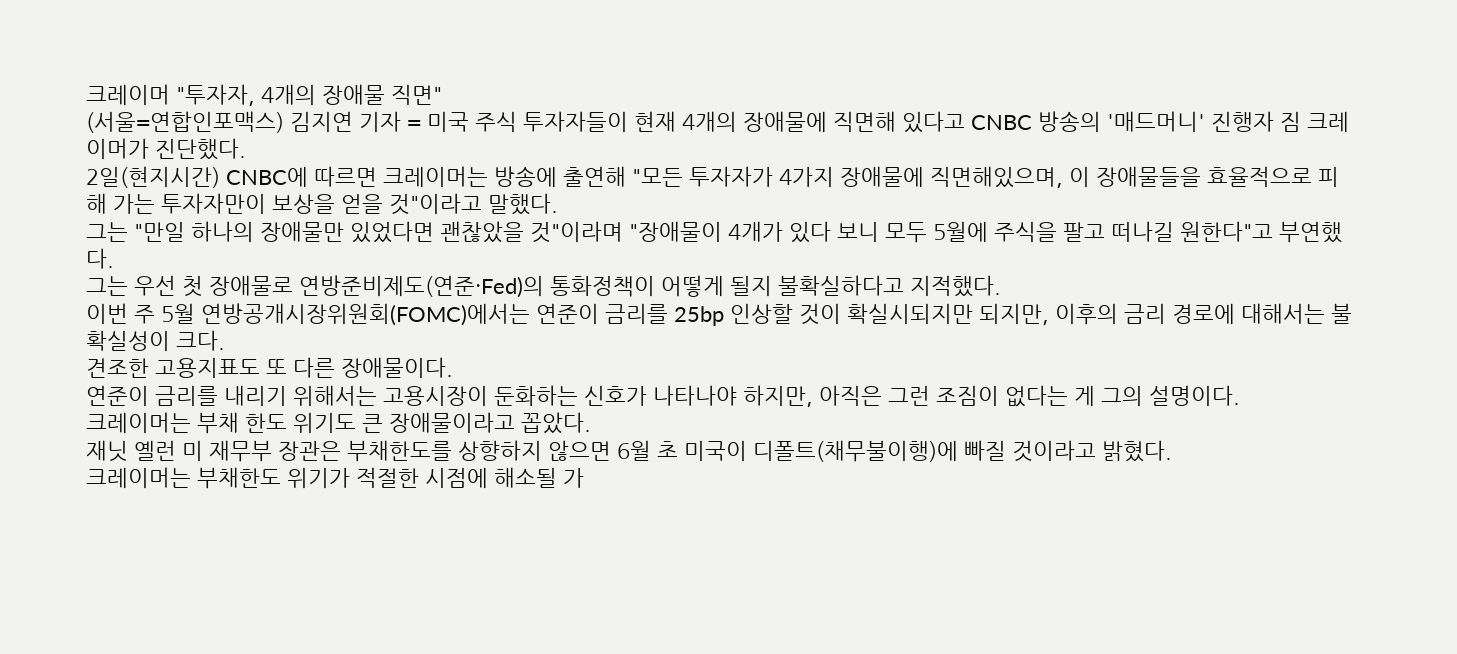크레이머 "투자자, 4개의 장애물 직면"
(서울=연합인포맥스) 김지연 기자 = 미국 주식 투자자들이 현재 4개의 장애물에 직면해 있다고 CNBC 방송의 '매드머니' 진행자 짐 크레이머가 진단했다.
2일(현지시간) CNBC에 따르면 크레이머는 방송에 출연해 "모든 투자자가 4가지 장애물에 직면해있으며, 이 장애물들을 효율적으로 피해 가는 투자자만이 보상을 얻을 것"이라고 말했다.
그는 "만일 하나의 장애물만 있었다면 괜찮았을 것"이라며 "장애물이 4개가 있다 보니 모두 5월에 주식을 팔고 떠나길 원한다"고 부연했다.
그는 우선 첫 장애물로 연방준비제도(연준·Fed)의 통화정책이 어떻게 될지 불확실하다고 지적했다.
이번 주 5월 연방공개시장위원회(FOMC)에서는 연준이 금리를 25bp 인상할 것이 확실시되지만 되지만, 이후의 금리 경로에 대해서는 불확실성이 크다.
견조한 고용지표도 또 다른 장애물이다.
연준이 금리를 내리기 위해서는 고용시장이 둔화하는 신호가 나타나야 하지만, 아직은 그런 조짐이 없다는 게 그의 설명이다.
크레이머는 부채 한도 위기도 큰 장애물이라고 꼽았다.
재닛 옐런 미 재무부 장관은 부채한도를 상향하지 않으면 6월 초 미국이 디폴트(채무불이행)에 빠질 것이라고 밝혔다.
크레이머는 부채한도 위기가 적절한 시점에 해소될 가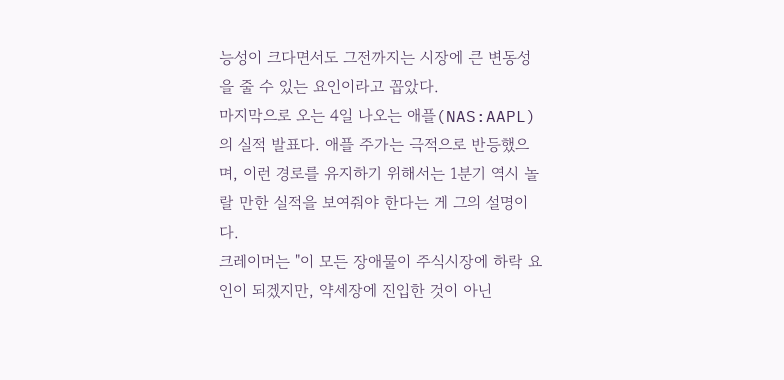능성이 크다면서도 그전까지는 시장에 큰 변동성을 줄 수 있는 요인이라고 꼽았다.
마지막으로 오는 4일 나오는 애플(NAS:AAPL)의 실적 발표다. 애플 주가는 극적으로 반등했으며, 이런 경로를 유지하기 위해서는 1분기 역시 놀랄 만한 실적을 보여줘야 한다는 게 그의 설명이다.
크레이머는 "이 모든 장애물이 주식시장에 하락 요인이 되겠지만, 약세장에 진입한 것이 아닌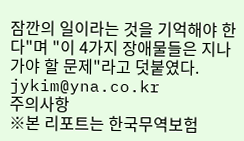잠깐의 일이라는 것을 기억해야 한다"며 "이 4가지 장애물들은 지나가야 할 문제"라고 덧붙였다.
jykim@yna.co.kr
주의사항
※본 리포트는 한국무역보험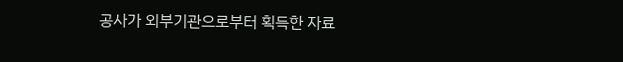공사가 외부기관으로부터 획득한 자료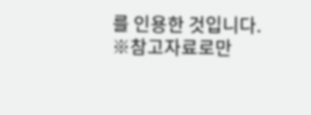를 인용한 것입니다.
※참고자료로만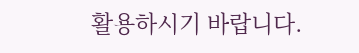활용하시기 바랍니다.